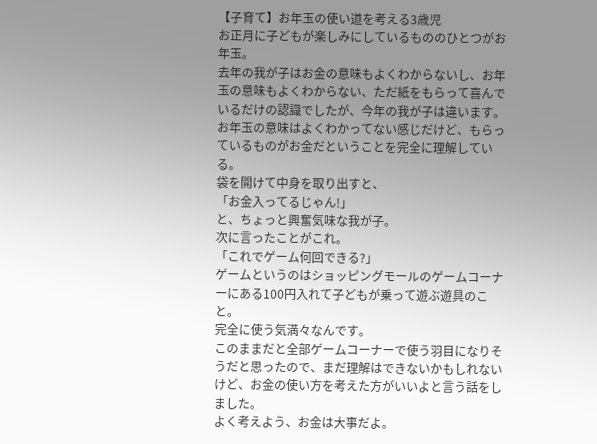【子育て】お年玉の使い道を考える3歳児
お正月に子どもが楽しみにしているもののひとつがお年玉。
去年の我が子はお金の意味もよくわからないし、お年玉の意味もよくわからない、ただ紙をもらって喜んでいるだけの認識でしたが、今年の我が子は違います。
お年玉の意味はよくわかってない感じだけど、もらっているものがお金だということを完全に理解している。
袋を開けて中身を取り出すと、
「お金入ってるじゃん!」
と、ちょっと興奮気味な我が子。
次に言ったことがこれ。
「これでゲーム何回できる?」
ゲームというのはショッピングモールのゲームコーナーにある100円入れて子どもが乗って遊ぶ遊具のこと。
完全に使う気満々なんです。
このままだと全部ゲームコーナーで使う羽目になりそうだと思ったので、まだ理解はできないかもしれないけど、お金の使い方を考えた方がいいよと言う話をしました。
よく考えよう、お金は大事だよ。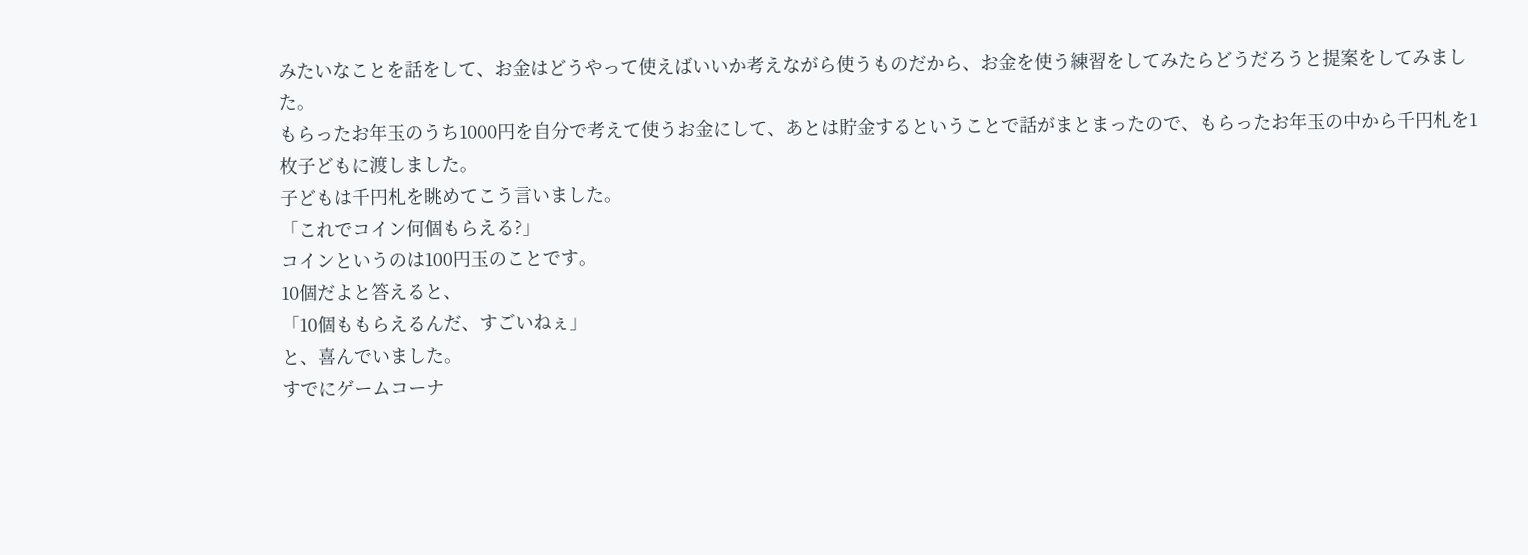みたいなことを話をして、お金はどうやって使えばいいか考えながら使うものだから、お金を使う練習をしてみたらどうだろうと提案をしてみました。
もらったお年玉のうち1000円を自分で考えて使うお金にして、あとは貯金するということで話がまとまったので、もらったお年玉の中から千円札を1枚子どもに渡しました。
子どもは千円札を眺めてこう言いました。
「これでコイン何個もらえる?」
コインというのは100円玉のことです。
10個だよと答えると、
「10個ももらえるんだ、すごいねぇ」
と、喜んでいました。
すでにゲームコーナ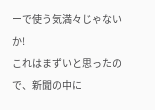ーで使う気満々じゃないか!
これはまずいと思ったので、新聞の中に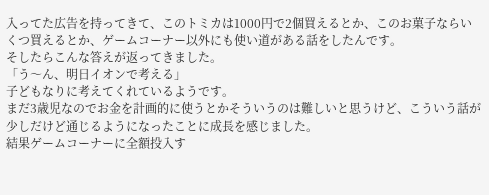入ってた広告を持ってきて、このトミカは1000円で2個買えるとか、このお菓子ならいくつ買えるとか、ゲームコーナー以外にも使い道がある話をしたんです。
そしたらこんな答えが返ってきました。
「う〜ん、明日イオンで考える」
子どもなりに考えてくれているようです。
まだ3歳児なのでお金を計画的に使うとかそういうのは難しいと思うけど、こういう話が少しだけど通じるようになったことに成長を感じました。
結果ゲームコーナーに全額投入す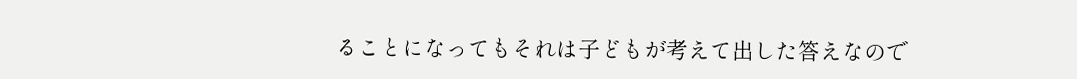ることになってもそれは子どもが考えて出した答えなので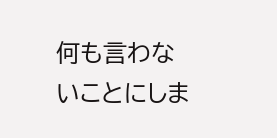何も言わないことにしま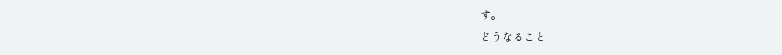す。
どうなること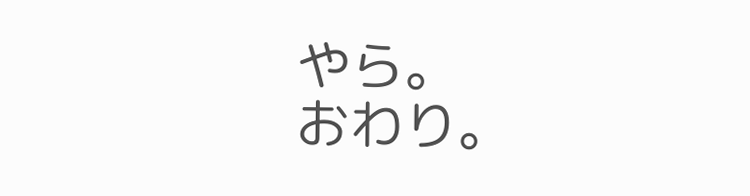やら。
おわり。